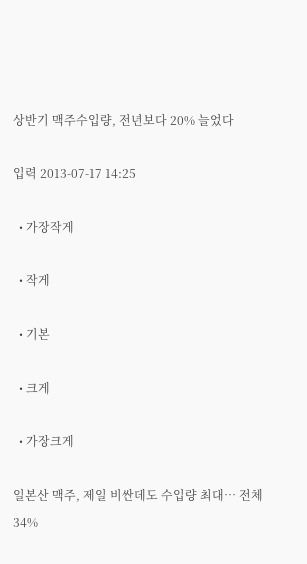상반기 맥주수입량, 전년보다 20% 늘었다

입력 2013-07-17 14:25

  • 가장작게

  • 작게

  • 기본

  • 크게

  • 가장크게

일본산 맥주, 제일 비싼데도 수입량 최대… 전체 34%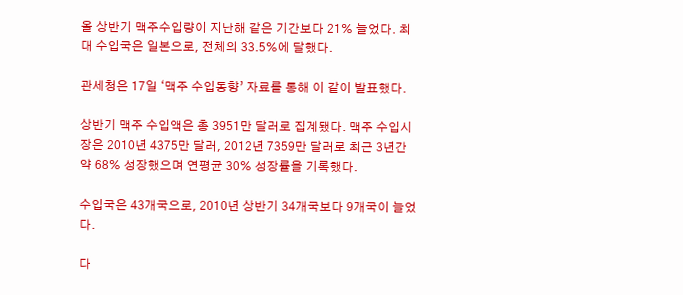올 상반기 맥주수입량이 지난해 같은 기간보다 21% 늘었다. 최대 수입국은 일본으로, 전체의 33.5%에 달했다.

관세청은 17일 ‘맥주 수입동향’ 자료를 통해 이 같이 발표했다.

상반기 맥주 수입액은 총 3951만 달러로 집계됐다. 맥주 수입시장은 2010년 4375만 달러, 2012년 7359만 달러로 최근 3년간 약 68% 성장했으며 연평균 30% 성장률을 기록했다.

수입국은 43개국으로, 2010년 상반기 34개국보다 9개국이 늘었다.

다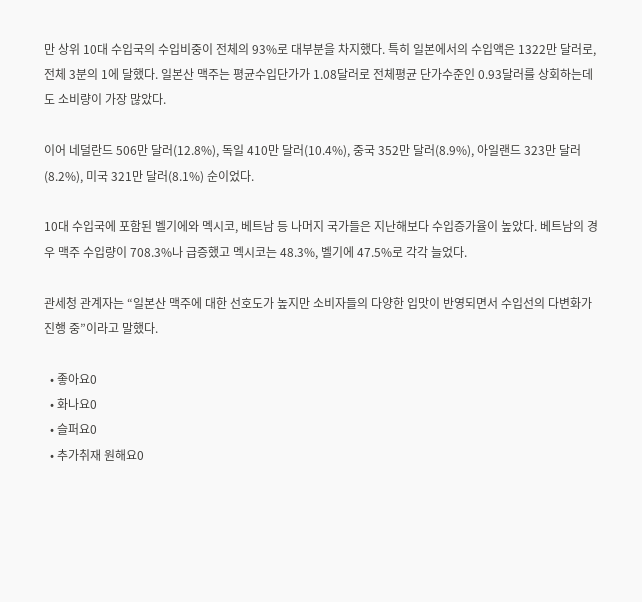만 상위 10대 수입국의 수입비중이 전체의 93%로 대부분을 차지했다. 특히 일본에서의 수입액은 1322만 달러로, 전체 3분의 1에 달했다. 일본산 맥주는 평균수입단가가 1.08달러로 전체평균 단가수준인 0.93달러를 상회하는데도 소비량이 가장 많았다.

이어 네덜란드 506만 달러(12.8%), 독일 410만 달러(10.4%), 중국 352만 달러(8.9%), 아일랜드 323만 달러(8.2%), 미국 321만 달러(8.1%) 순이었다.

10대 수입국에 포함된 벨기에와 멕시코, 베트남 등 나머지 국가들은 지난해보다 수입증가율이 높았다. 베트남의 경우 맥주 수입량이 708.3%나 급증했고 멕시코는 48.3%, 벨기에 47.5%로 각각 늘었다.

관세청 관계자는 “일본산 맥주에 대한 선호도가 높지만 소비자들의 다양한 입맛이 반영되면서 수입선의 다변화가 진행 중”이라고 말했다.

  • 좋아요0
  • 화나요0
  • 슬퍼요0
  • 추가취재 원해요0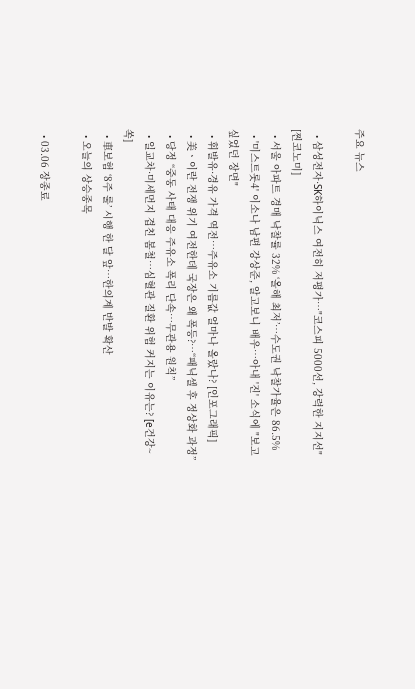주요 뉴스

  • 삼성전자·SK하이닉스 여전히 저평가…"코스피 5000선, 강력한 지지선" [찐코노미]
  • 서울 아파트 경매 낙찰률 32% ‘올해 최저’⋯수도권 낙찰가율은 86.5%
  • '미스트롯4' 이소나 남편 강상준, 알고보니 배우⋯아내 '진' 소식에 "보고 싶었던 장면"
  • 휘발유·경유 가격 역전…주유소 기름값 얼마나 올랐나? [인포그래픽]
  • 美ㆍ이란 전쟁 위기 여전한데 국장은 왜 폭등?⋯“패닉셀 후 정상화 과정”
  • 당정 “중동 사태 대응 주유소 폭리 단속…무관용 원칙”
  • 일교차·미세먼지 겹친 봄철…심혈관 질환 위험 커지는 이유는? [e건강~쏙]
  • 車보험 ‘8주 룰’ 시행 한 달 앞…한의계 반발 확산
  • 오늘의 상승종목

  • 03.06 장종료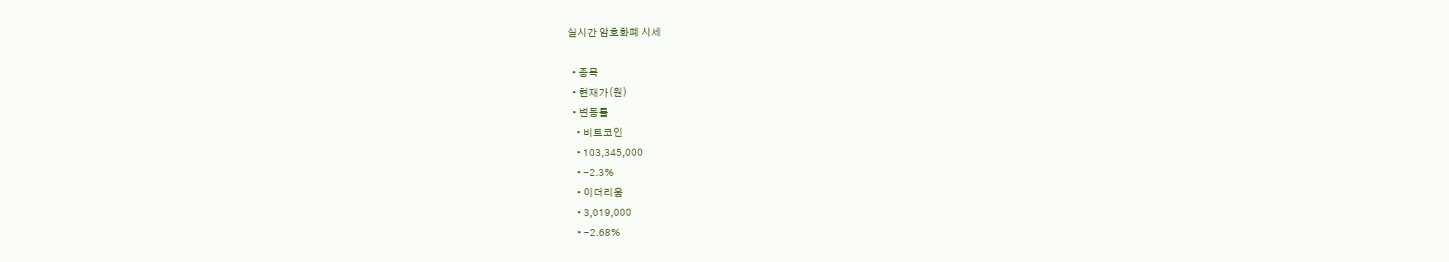실시간 암호화폐 시세

  • 종목
  • 현재가(원)
  • 변동률
    • 비트코인
    • 103,345,000
    • -2.3%
    • 이더리움
    • 3,019,000
    • -2.68%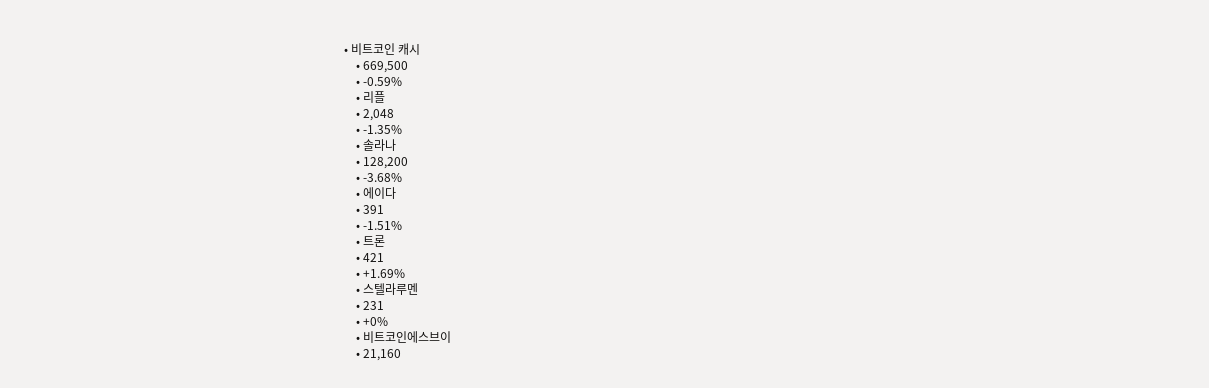• 비트코인 캐시
    • 669,500
    • -0.59%
    • 리플
    • 2,048
    • -1.35%
    • 솔라나
    • 128,200
    • -3.68%
    • 에이다
    • 391
    • -1.51%
    • 트론
    • 421
    • +1.69%
    • 스텔라루멘
    • 231
    • +0%
    • 비트코인에스브이
    • 21,160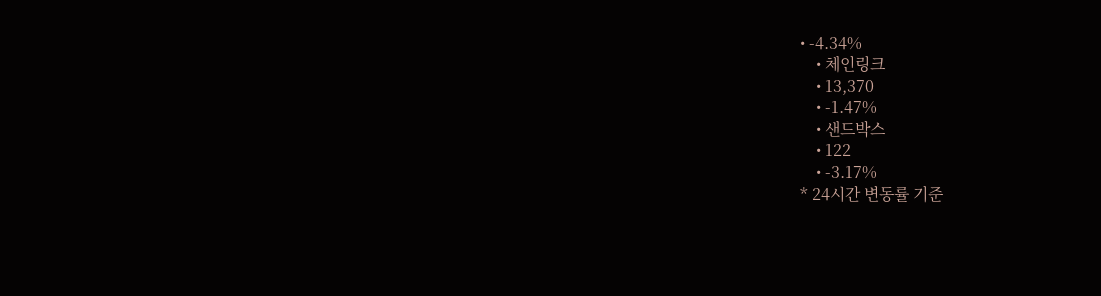• -4.34%
    • 체인링크
    • 13,370
    • -1.47%
    • 샌드박스
    • 122
    • -3.17%
* 24시간 변동률 기준